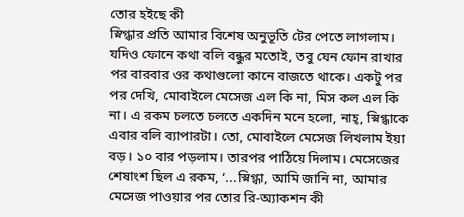তোর হইছে কী
স্নিগ্ধার প্রতি আমার বিশেষ অনুভূতি টের পেতে লাগলাম। যদিও ফোনে কথা বলি বন্ধুর মতোই, তবু যেন ফোন রাখার পর বারবার ওর কথাগুলো কানে বাজতে থাকে। একটু পর পর দেখি, মোবাইলে মেসেজ এল কি না, মিস কল এল কি না। এ রকম চলতে চলতে একদিন মনে হলো, নাহ্, স্নিগ্ধাকে এবার বলি ব্যাপারটা। তো, মোবাইলে মেসেজ লিখলাম ইয়া বড়। ১০ বার পড়লাম। তারপর পাঠিয়ে দিলাম। মেসেজের শেষাংশ ছিল এ রকম, ‘...স্নিগ্ধা, আমি জানি না, আমার মেসেজ পাওয়ার পর তোর রি-অ্যাকশন কী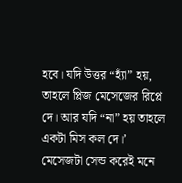হবে। যদি উত্তর “হ্যাঁ” হয়, তাহলে প্লিজ মেসেজের রিপ্লে দে। আর যদি “না” হয় তাহলে একটা মিস কল দে।’
মেসেজটা সেন্ড করেই মনে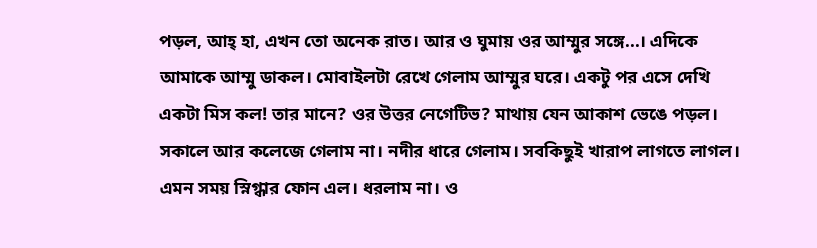পড়ল, আহ্ হা, এখন তো অনেক রাত। আর ও ঘুমায় ওর আম্মুর সঙ্গে...। এদিকে আমাকে আম্মু ডাকল। মোবাইলটা রেখে গেলাম আম্মুর ঘরে। একটু পর এসে দেখি একটা মিস কল! তার মানে? ওর উত্তর নেগেটিভ? মাথায় যেন আকাশ ভেঙে পড়ল।
সকালে আর কলেজে গেলাম না। নদীর ধারে গেলাম। সবকিছুই খারাপ লাগতে লাগল। এমন সময় স্নিগ্ধার ফোন এল। ধরলাম না। ও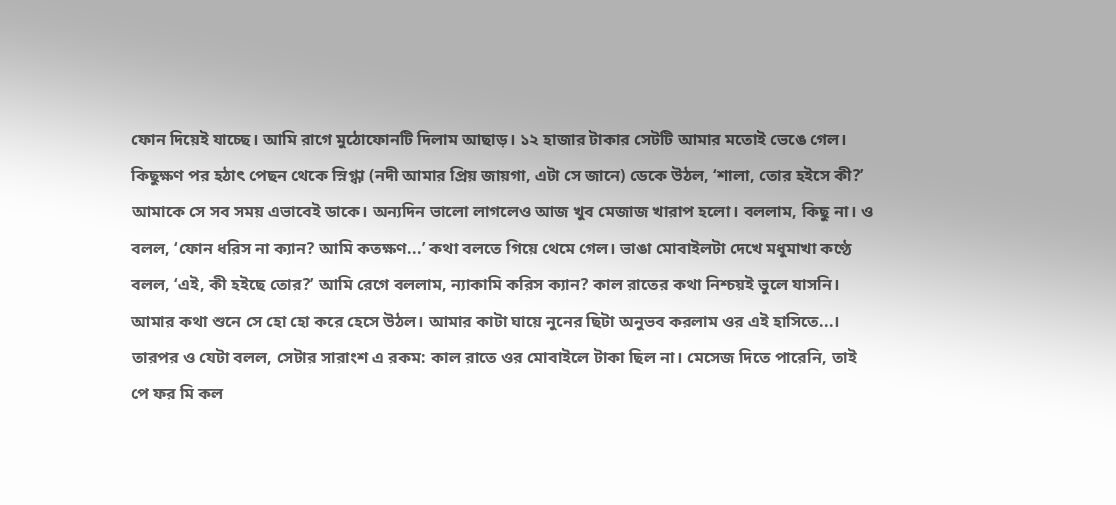ফোন দিয়েই যাচ্ছে। আমি রাগে মুঠোফোনটি দিলাম আছাড়। ১২ হাজার টাকার সেটটি আমার মতোই ভেঙে গেল। কিছুক্ষণ পর হঠাৎ পেছন থেকে স্নিগ্ধা (নদী আমার প্রিয় জায়গা, এটা সে জানে) ডেকে উঠল, ‘শালা, তোর হইসে কী?’ আমাকে সে সব সময় এভাবেই ডাকে। অন্যদিন ভালো লাগলেও আজ খুব মেজাজ খারাপ হলো। বললাম, কিছু না। ও বলল, ‘ফোন ধরিস না ক্যান? আমি কতক্ষণ...’ কথা বলতে গিয়ে থেমে গেল। ভাঙা মোবাইলটা দেখে মধুমাখা কণ্ঠে বলল, ‘এই, কী হইছে তোর?’ আমি রেগে বললাম, ন্যাকামি করিস ক্যান? কাল রাতের কথা নিশ্চয়ই ভুলে যাসনি। আমার কথা শুনে সে হো হো করে হেসে উঠল। আমার কাটা ঘায়ে নুনের ছিটা অনুভব করলাম ওর এই হাসিতে...। তারপর ও যেটা বলল, সেটার সারাংশ এ রকম: কাল রাতে ওর মোবাইলে টাকা ছিল না। মেসেজ দিতে পারেনি, তাই পে ফর মি কল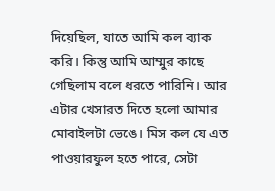দিয়েছিল, যাতে আমি কল ব্যাক করি। কিন্তু আমি আম্মুর কাছে গেছিলাম বলে ধরতে পারিনি। আর এটার খেসারত দিতে হলো আমার মোবাইলটা ভেঙে। মিস কল যে এত পাওয়ারফুল হতে পারে, সেটা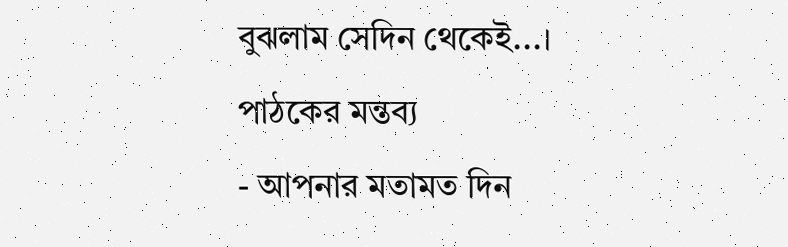বুঝলাম সেদিন থেকেই...।
পাঠকের মন্তব্য
- আপনার মতামত দিন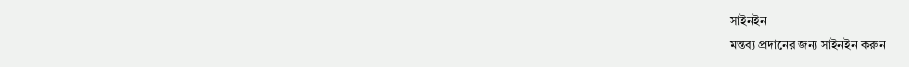সাইনইন
মন্তব্য প্রদানের জন্য সাইনইন করুন